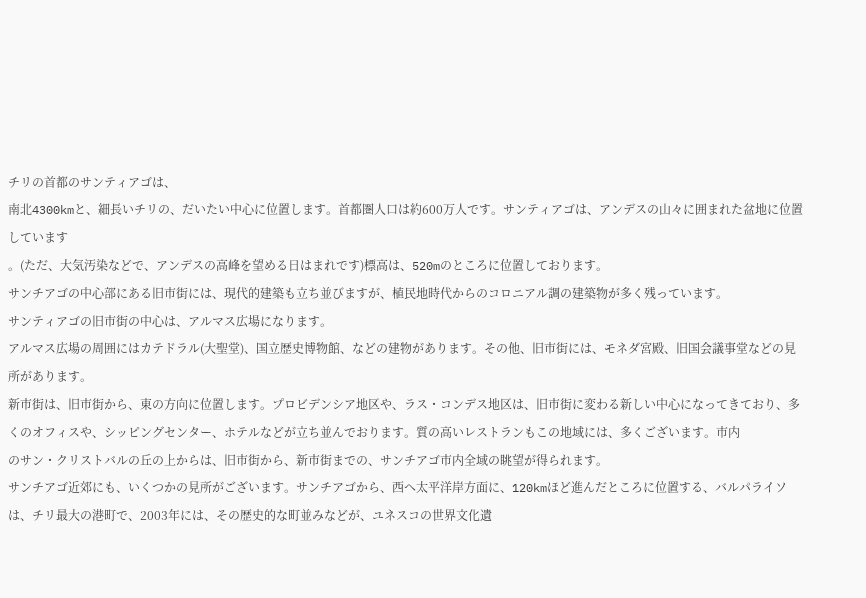チリの首都のサンティアゴは、
南北4300kmと、細長いチリの、だいたい中心に位置します。首都圏人口は約600万人です。サンティアゴは、アンデスの山々に囲まれた盆地に位置しています
。(ただ、大気汚染などで、アンデスの高峰を望める日はまれです)標高は、520mのところに位置しております。
サンチアゴの中心部にある旧市街には、現代的建築も立ち並びますが、植民地時代からのコロニアル調の建築物が多く残っています。
サンティアゴの旧市街の中心は、アルマス広場になります。
アルマス広場の周囲にはカテドラル(大聖堂)、国立歴史博物館、などの建物があります。その他、旧市街には、モネダ宮殿、旧国会議事堂などの見所があります。
新市街は、旧市街から、東の方向に位置します。プロビデンシア地区や、ラス・コンデス地区は、旧市街に変わる新しい中心になってきており、多くのオフィスや、シッピングセンター、ホテルなどが立ち並んでおります。質の高いレストランもこの地域には、多くございます。市内
のサン・クリストバルの丘の上からは、旧市街から、新市街までの、サンチアゴ市内全域の眺望が得られます。
サンチアゴ近郊にも、いくつかの見所がございます。サンチアゴから、西へ太平洋岸方面に、120kmほど進んだところに位置する、バルパライソは、チリ最大の港町で、2003年には、その歴史的な町並みなどが、ユネスコの世界文化遺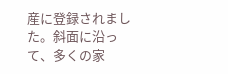産に登録されました。斜面に沿って、多くの家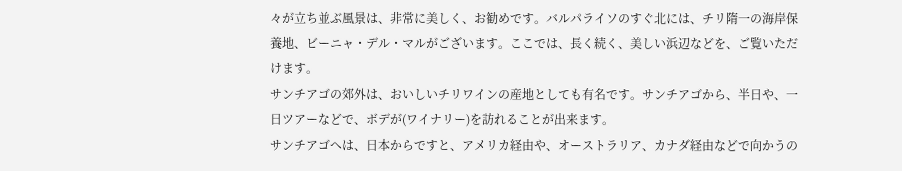々が立ち並ぶ風景は、非常に美しく、お勧めです。バルパライソのすぐ北には、チリ隋一の海岸保養地、ビーニャ・デル・マルがございます。ここでは、長く続く、美しい浜辺などを、ご覧いただけます。
サンチアゴの郊外は、おいしいチリワインの産地としても有名です。サンチアゴから、半日や、一日ツアーなどで、ボデが(ワイナリー)を訪れることが出来ます。
サンチアゴへは、日本からですと、アメリカ経由や、オーストラリア、カナダ経由などで向かうの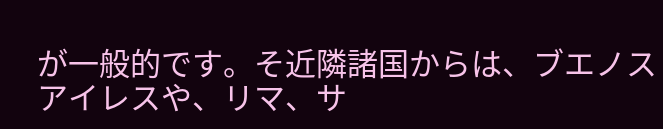が一般的です。そ近隣諸国からは、ブエノスアイレスや、リマ、サ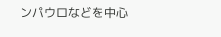ンパウロなどを中心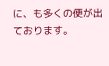に、も多くの便が出ております。